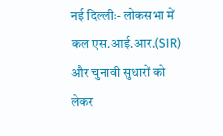नई दिल्लीः- लोकसभा में कल एस.आई.आर.(SIR) और चुनावी सुधारों को लेकर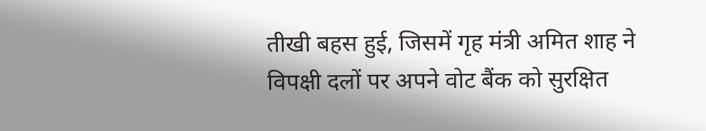तीखी बहस हुई, जिसमें गृह मंत्री अमित शाह ने विपक्षी दलों पर अपने वोट बैंक को सुरक्षित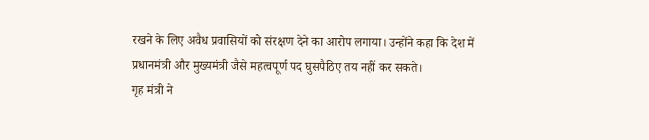रखने के लिए अवैध प्रवासियों को संरक्षण देने का आरोप लगाया। उन्होंने कहा कि देश में प्रधानमंत्री और मुख्यमंत्री जैसे महत्वपूर्ण पद घुसपैठिए तय नहीं कर सकते।
गृह मंत्री ने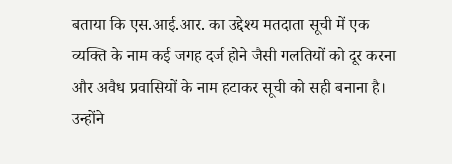बताया कि एस.आई.आर. का उद्देश्य मतदाता सूची में एक व्यक्ति के नाम कई जगह दर्ज होने जैसी गलतियों को दूर करना और अवैध प्रवासियों के नाम हटाकर सूची को सही बनाना है। उन्होंने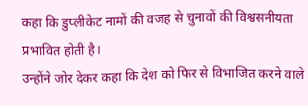कहा कि डुप्लीकेट नामों की वजह से चुनावों की विश्वसनीयता प्रभावित होती है।
उन्होंने जोर देकर कहा कि देश को फिर से विभाजित करने वाले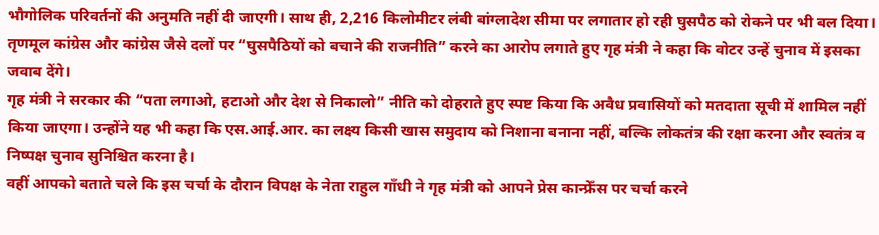भौगोलिक परिवर्तनों की अनुमति नहीं दी जाएगी। साथ ही, 2,216 किलोमीटर लंबी बांग्लादेश सीमा पर लगातार हो रही घुसपैठ को रोकने पर भी बल दिया। तृणमूल कांग्रेस और कांग्रेस जैसे दलों पर “घुसपैठियों को बचाने की राजनीति” करने का आरोप लगाते हुए गृह मंत्री ने कहा कि वोटर उन्हें चुनाव में इसका जवाब देंगे।
गृह मंत्री ने सरकार की “पता लगाओ, हटाओ और देश से निकालो” नीति को दोहराते हुए स्पष्ट किया कि अवैध प्रवासियों को मतदाता सूची में शामिल नहीं किया जाएगा। उन्होंने यह भी कहा कि एस.आई.आर. का लक्ष्य किसी खास समुदाय को निशाना बनाना नहीं, बल्कि लोकतंत्र की रक्षा करना और स्वतंत्र व निष्पक्ष चुनाव सुनिश्चित करना है।
वहीं आपको बताते चले कि इस चर्चा के दौरान विपक्ष के नेता राहुल गाँधी ने गृह मंत्री को आपने प्रेस कान्फ्रेँस पर चर्चा करने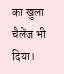का खुला चैलेंज भी दिया।